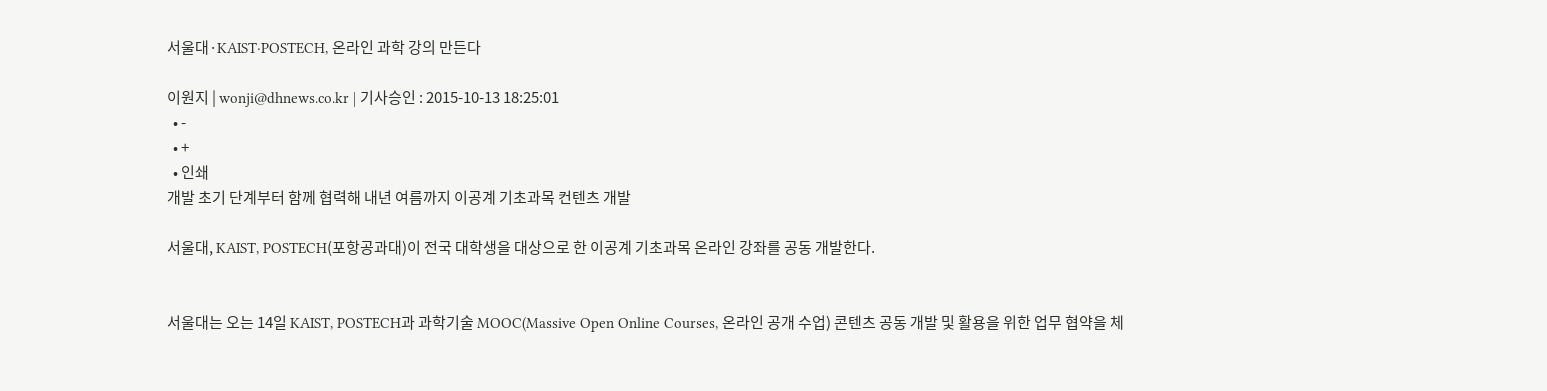서울대·KAIST·POSTECH, 온라인 과학 강의 만든다

이원지 | wonji@dhnews.co.kr | 기사승인 : 2015-10-13 18:25:01
  • -
  • +
  • 인쇄
개발 초기 단계부터 함께 협력해 내년 여름까지 이공계 기초과목 컨텐츠 개발

서울대, KAIST, POSTECH(포항공과대)이 전국 대학생을 대상으로 한 이공계 기초과목 온라인 강좌를 공동 개발한다.


서울대는 오는 14일 KAIST, POSTECH과 과학기술 MOOC(Massive Open Online Courses, 온라인 공개 수업) 콘텐츠 공동 개발 및 활용을 위한 업무 협약을 체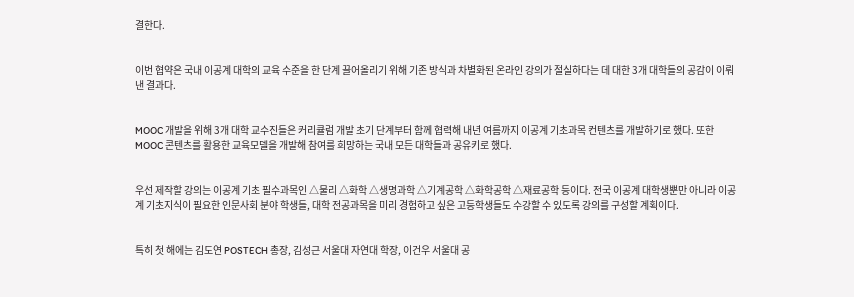결한다.


이번 협약은 국내 이공계 대학의 교육 수준을 한 단계 끌어올리기 위해 기존 방식과 차별화된 온라인 강의가 절실하다는 데 대한 3개 대학들의 공감이 이뤄낸 결과다.


MOOC 개발을 위해 3개 대학 교수진들은 커리큘럼 개발 초기 단계부터 함께 협력해 내년 여름까지 이공계 기초과목 컨텐츠를 개발하기로 했다. 또한 MOOC 콘텐츠를 활용한 교육모델을 개발해 참여를 희망하는 국내 모든 대학들과 공유키로 했다.


우선 제작할 강의는 이공계 기초 필수과목인 △물리 △화학 △생명과학 △기계공학 △화학공학 △재료공학 등이다. 전국 이공계 대학생뿐만 아니라 이공계 기초지식이 필요한 인문사회 분야 학생들, 대학 전공과목을 미리 경험하고 싶은 고등학생들도 수강할 수 있도록 강의를 구성할 계획이다.


특히 첫 해에는 김도연 POSTECH 총장, 김성근 서울대 자연대 학장, 이건우 서울대 공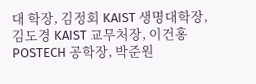대 학장, 김정회 KAIST 생명대학장, 김도경 KAIST 교무처장, 이건홍 POSTECH 공학장, 박준원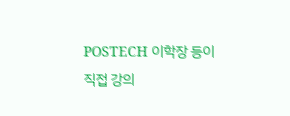POSTECH 이학장 등이 직접 강의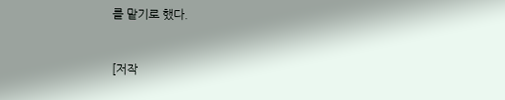를 맡기로 했다.


[저작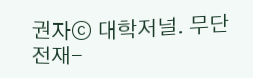권자ⓒ 대학저널. 무단전재-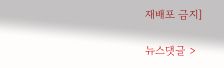재배포 금지]

뉴스댓글 >